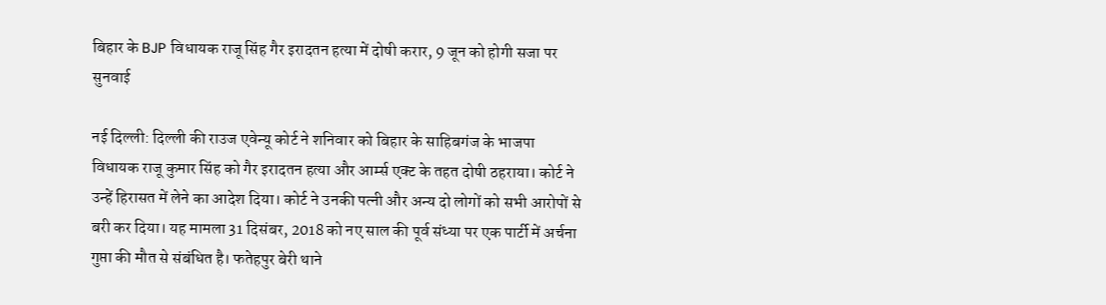बिहार के BJP विधायक राजू सिंह गैर इरादतन हत्या में दोषी करार, 9 जून को होगी सजा पर सुनवाई

नई दिल्ली: दिल्ली की राउज एवेन्यू कोर्ट ने शनिवार को बिहार के साहिबगंज के भाजपा विधायक राजू कुमार सिंह को गैर इरादतन हत्या और आर्म्स एक्ट के तहत दोषी ठहराया। कोर्ट ने उन्हें हिरासत में लेने का आदेश दिया। कोर्ट ने उनकी पत्नी और अन्य दो लोगों को सभी आरोपों से बरी कर दिया। यह मामला 31 दिसंबर, 2018 को नए साल की पूर्व संध्या पर एक पार्टी में अर्चना गुप्ता की मौत से संबंधित है। फतेहपुर बेरी थाने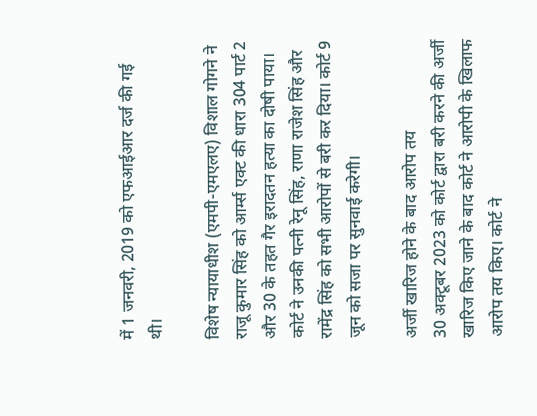में 1 जनवरी, 2019 को एफआईआर दर्ज की गई थी।

विशेष न्यायाधीश (एमपी-एमएलए) विशाल गोगने ने राजू कुमार सिंह को आर्म्स एक्ट की धारा 304 पार्ट 2 और 30 के तहत गैर इरादतन हत्या का दोषी पाया। कोर्ट ने उनकी पत्नी रेनू सिंह, राणा राजेश सिंह और रामेंद्र सिंह को सभी आरोपों से बरी कर दिया। कोर्ट 9 जून को सजा पर सुनवाई करेगी।

अर्जी खारिज होने के बाद आरोप तय
30 अक्टूबर 2023 को कोर्ट द्वारा बरी करने की अर्जी खारिज किए जाने के बाद कोर्ट ने आरोपी के खिलाफ आरोप तय किए। कोर्ट ने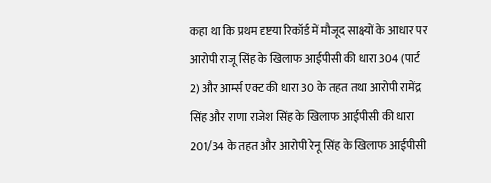कहा था कि प्रथम दृष्टया रिकॉर्ड में मौजूद साक्ष्यों के आधार पर आरोपी राजू सिंह के खिलाफ आईपीसी की धारा 304 (पार्ट 2) और आर्म्स एक्ट की धारा 30 के तहत तथा आरोपी रामेंद्र सिंह और राणा राजेश सिंह के खिलाफ आईपीसी की धारा 201/34 के तहत और आरोपी रेनू सिंह के खिलाफ आईपीसी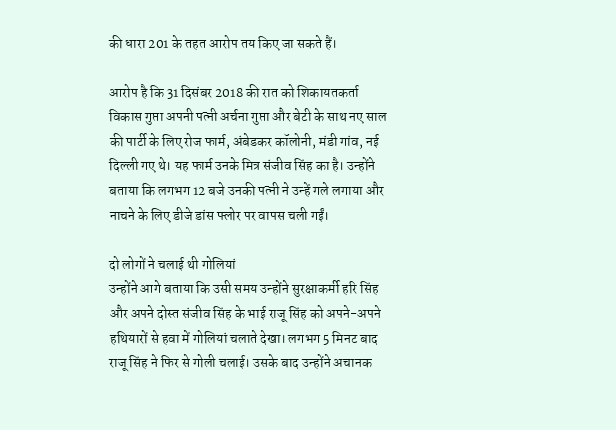की धारा 201 के तहत आरोप तय किए जा सकते हैं।

आरोप है कि 31 दिसंबर 2018 की रात को शिकायतकर्ता विकास गुप्ता अपनी पत्नी अर्चना गुप्ता और बेटी के साथ नए साल की पार्टी के लिए रोज फार्म, अंबेडकर कॉलोनी, मंडी गांव, नई दिल्ली गए थे। यह फार्म उनके मित्र संजीव सिंह का है। उन्होंने बताया कि लगभग 12 बजे उनकी पत्नी ने उन्हें गले लगाया और नाचने के लिए डीजे डांस फ्लोर पर वापस चली गईं।

दो लोगों ने चलाई थी गोलियां
उन्होंने आगे बताया कि उसी समय उन्होंने सुरक्षाकर्मी हरि सिंह और अपने दोस्त संजीव सिंह के भाई राजू सिंह को अपने-अपने हथियारों से हवा में गोलियां चलाते देखा। लगभग 5 मिनट बाद राजू सिंह ने फिर से गोली चलाई। उसके बाद उन्होंने अचानक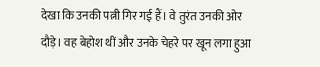देखा कि उनकी पत्नी गिर गई हैं। वे तुरंत उनकी ओर दौड़े। वह बेहोश थीं और उनके चेहरे पर खून लगा हुआ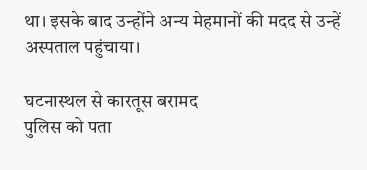था। इसके बाद उन्होंने अन्य मेहमानों की मदद से उन्हें अस्पताल पहुंचाया।

घटनास्थल से कारतूस बरामद
पुलिस को पता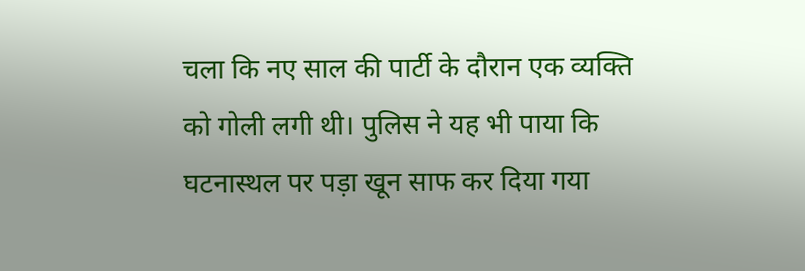चला कि नए साल की पार्टी के दौरान एक व्यक्ति को गोली लगी थी। पुलिस ने यह भी पाया कि घटनास्थल पर पड़ा खून साफ कर दिया गया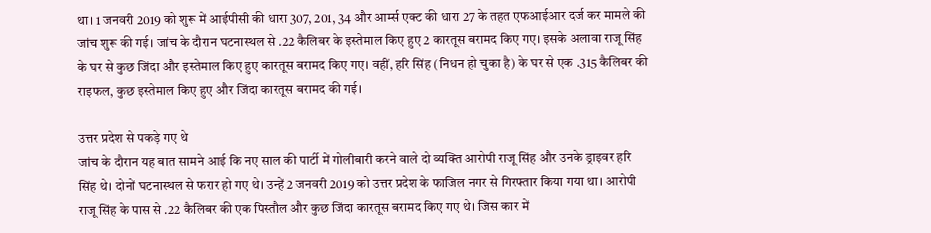था। 1 जनवरी 2019 को शुरू में आईपीसी की धारा 307, 201, 34 और आर्म्स एक्ट की धारा 27 के तहत एफआईआर दर्ज कर मामले की जांच शुरू की गई। जांच के दौरान घटनास्थल से .22 कैलिबर के इस्तेमाल किए हुए 2 कारतूस बरामद किए गए। इसके अलावा राजू सिंह के घर से कुछ जिंदा और इस्तेमाल किए हुए कारतूस बरामद किए गए। वहीं, हरि सिंह (निधन हो चुका है) के घर से एक .315 कैलिबर की राइफल, कुछ इस्तेमाल किए हुए और जिंदा कारतूस बरामद की गई।

उत्तर प्रदेश से पकड़े गए थे
जांच के दौरान यह बात सामने आई कि नए साल की पार्टी में गोलीबारी करने वाले दो व्यक्ति आरोपी राजू सिंह और उनके ड्राइवर हरि सिंह थे। दोनों घटनास्थल से फरार हो गए थे। उन्हें 2 जनवरी 2019 को उत्तर प्रदेश के फाजिल नगर से गिरफ्तार किया गया था। आरोपी राजू सिंह के पास से .22 कैलिबर की एक पिस्तौल और कुछ जिंदा कारतूस बरामद किए गए थे। जिस कार में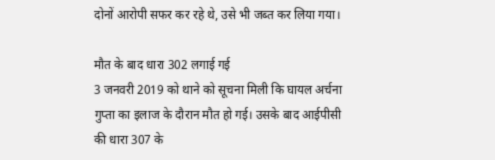दोनों आरोपी सफर कर रहे थे, उसे भी जब्त कर लिया गया।

मौत के बाद धारा 302 लगाई गई
3 जनवरी 2019 को थाने को सूचना मिली कि घायल अर्चना गुप्ता का इलाज के दौरान मौत हो गई। उसके बाद आईपीसी की धारा 307 के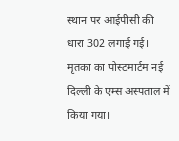स्थान पर आईपीसी की धारा 302 लगाई गई। मृतका का पोस्टमार्टम नई दिल्ली के एम्स अस्पताल में किया गया।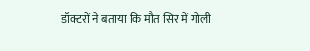डॉक्टरों ने बताया कि मौत सिर में गोली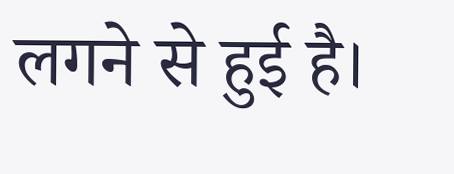लगने से हुई है।